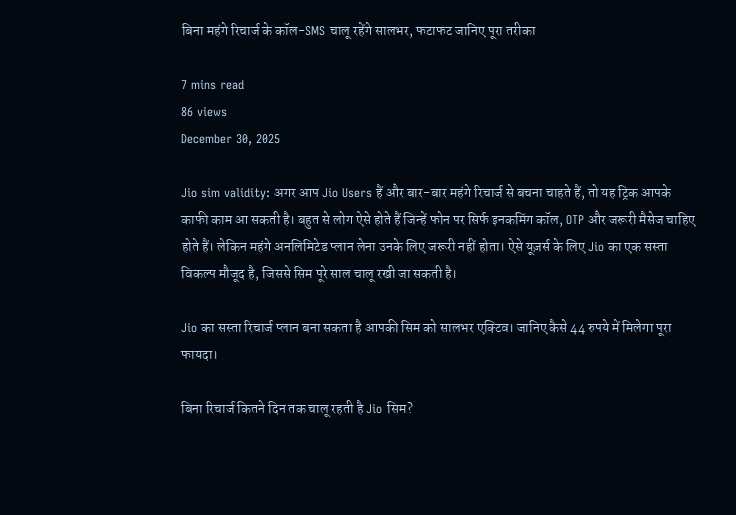बिना महंगे रिचार्ज के कॉल-SMS चालू रहेंगे सालभर, फटाफट जानिए पूरा तरीका

7 mins read
86 views
December 30, 2025

Jio sim validity: अगर आप Jio Users हैं और बार-बार महंगे रिचार्ज से बचना चाहते हैं, तो यह ट्रिक आपके काफी काम आ सकती है। बहुत से लोग ऐसे होते हैं जिन्हें फोन पर सिर्फ इनकमिंग कॉल, OTP और जरूरी मैसेज चाहिए होते हैं। लेकिन महंगे अनलिमिटेड प्लान लेना उनके लिए जरूरी नहीं होता। ऐसे यूज़र्स के लिए Jio का एक सस्ता विकल्प मौजूद है, जिससे सिम पूरे साल चालू रखी जा सकती है।

Jio का सस्ता रिचार्ज प्लान बना सकता है आपकी सिम को सालभर एक्टिव। जानिए कैसे 44 रुपये में मिलेगा पूरा फायदा।

बिना रिचार्ज कितने दिन तक चालू रहती है Jio सिम?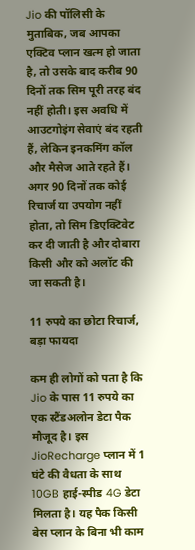Jio की पॉलिसी के मुताबिक, जब आपका एक्टिव प्लान खत्म हो जाता है, तो उसके बाद करीब 90 दिनों तक सिम पूरी तरह बंद नहीं होती। इस अवधि में आउटगोइंग सेवाएं बंद रहती हैं, लेकिन इनकमिंग कॉल और मैसेज आते रहते हैं। अगर 90 दिनों तक कोई रिचार्ज या उपयोग नहीं होता, तो सिम डिएक्टिवेट कर दी जाती है और दोबारा किसी और को अलॉट की जा सकती है।

11 रुपये का छोटा रिचार्ज, बड़ा फायदा

कम ही लोगों को पता है कि Jio के पास 11 रुपये का एक स्टैंडअलोन डेटा पैक मौजूद है। इस JioRecharge प्लान में 1 घंटे की वैधता के साथ 10GB हाई-स्पीड 4G डेटा मिलता है। यह पैक किसी बेस प्लान के बिना भी काम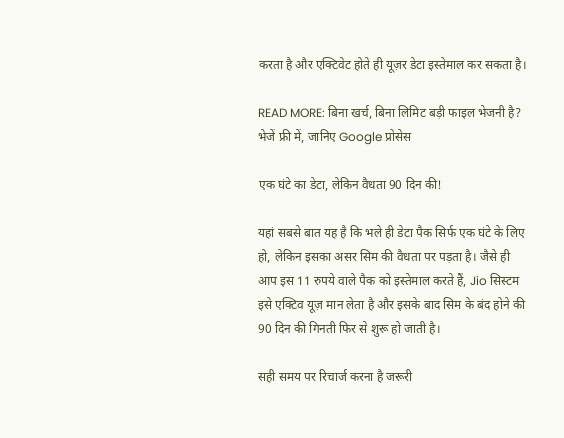करता है और एक्टिवेट होते ही यूज़र डेटा इस्तेमाल कर सकता है।

READ MORE: बिना खर्च, बिना लिमिट बड़ी फाइल भेजनी है? भेजें फ्री में, जानिए Google प्रोसेस

एक घंटे का डेटा, लेकिन वैधता 90 दिन की!

यहां सबसे बात यह है कि भले ही डेटा पैक सिर्फ एक घंटे के लिए हो, लेकिन इसका असर सिम की वैधता पर पड़ता है। जैसे ही आप इस 11 रुपये वाले पैक को इस्तेमाल करते हैं, Jio सिस्टम इसे एक्टिव यूज़ मान लेता है और इसके बाद सिम के बंद होने की 90 दिन की गिनती फिर से शुरू हो जाती है।

सही समय पर रिचार्ज करना है जरूरी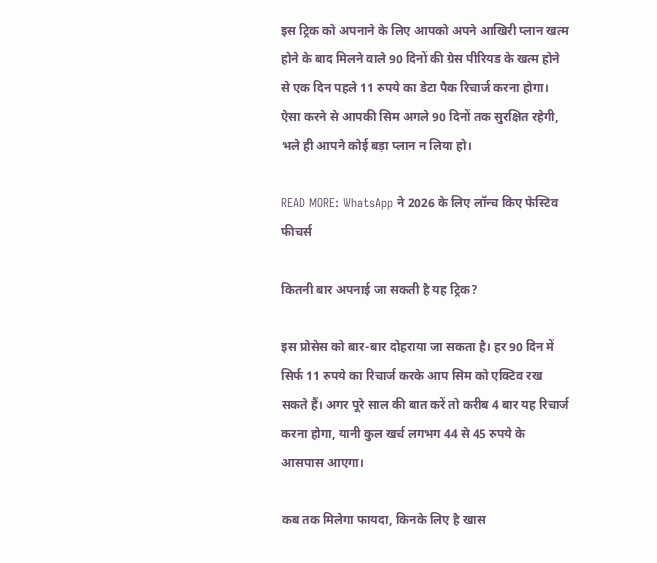इस ट्रिक को अपनाने के लिए आपको अपने आखिरी प्लान खत्म होने के बाद मिलने वाले 90 दिनों की ग्रेस पीरियड के खत्म होने से एक दिन पहले 11 रुपये का डेटा पैक रिचार्ज करना होगा। ऐसा करने से आपकी सिम अगले 90 दिनों तक सुरक्षित रहेगी, भले ही आपने कोई बड़ा प्लान न लिया हो।

READ MORE: WhatsApp ने 2026 के लिए लॉन्च किए फेस्टिव फीचर्स

कितनी बार अपनाई जा सकती है यह ट्रिक?

इस प्रोसेस को बार-बार दोहराया जा सकता है। हर 90 दिन में सिर्फ 11 रुपये का रिचार्ज करके आप सिम को एक्टिव रख सकते हैं। अगर पूरे साल की बात करें तो करीब 4 बार यह रिचार्ज करना होगा, यानी कुल खर्च लगभग 44 से 45 रुपये के आसपास आएगा।

कब तक मिलेगा फायदा, किनके लिए है खास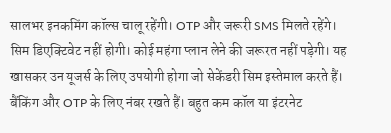सालभर इनकमिंग कॉल्स चालू रहेंगी। OTP और जरूरी SMS मिलते रहेंगे। सिम डिएक्टिवेट नहीं होगी। कोई महंगा प्लान लेने की जरूरत नहीं पड़ेगी। यह खासकर उन यूजर्स के लिए उपयोगी होगा जो सेकेंडरी सिम इस्तेमाल करते हैं। बैंकिंग और OTP के लिए नंबर रखते हैं। बहुत कम कॉल या इंटरनेट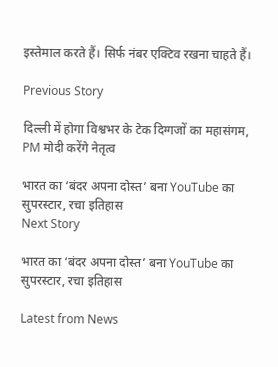इस्तेमाल करते हैं। सिर्फ नंबर एक्टिव रखना चाहते हैं।

Previous Story

दिल्ली में होगा विश्वभर के टेक दिग्गजों का महासंगम, PM मोदी करेंगे नेतृत्व

भारत का ‘बंदर अपना दोस्त’ बना YouTube का सुपरस्टार, रचा इतिहास
Next Story

भारत का ‘बंदर अपना दोस्त’ बना YouTube का सुपरस्टार, रचा इतिहास

Latest from News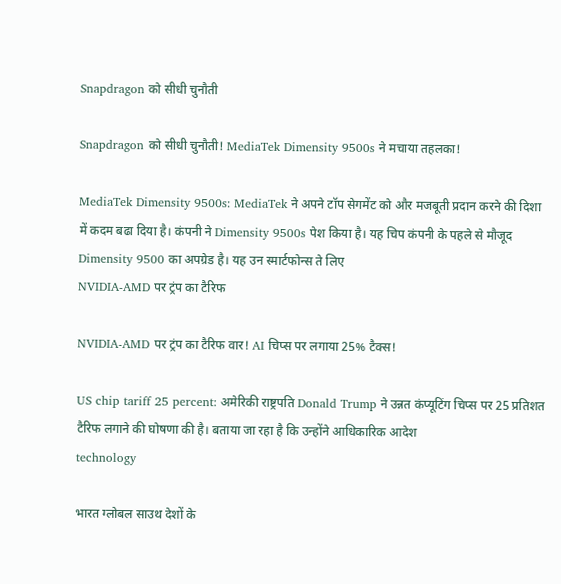Snapdragon को सीधी चुनौती

Snapdragon को सीधी चुनौती! MediaTek Dimensity 9500s ने मचाया तहलका!

MediaTek Dimensity 9500s: MediaTek ने अपने टॉप सेगमेंट को और मजबूती प्रदान करने की दिशा में कदम बढा दिया है। कंपनी ने Dimensity 9500s पेश किया है। यह चिप कंपनी के पहले से मौजूद Dimensity 9500 का अपग्रेड है। यह उन स्मार्टफोन्स ते लिए
NVIDIA-AMD पर ट्रंप का टैरिफ

NVIDIA-AMD पर ट्रंप का टैरिफ वार! AI चिप्स पर लगाया 25% टैक्स!

US chip tariff 25 percent: अमेरिकी राष्ट्रपति Donald Trump ने उन्नत कंप्यूटिंग चिप्स पर 25 प्रतिशत टैरिफ लगाने की घोषणा की है। बताया जा रहा है कि उन्होंने आधिकारिक आदेश
technology

भारत ग्लोबल साउथ देशों के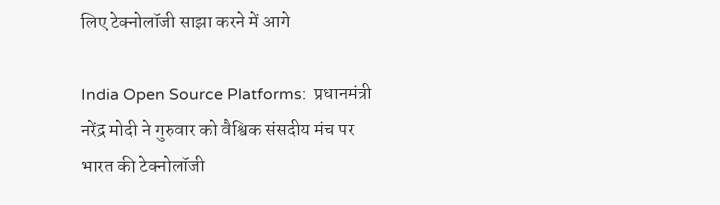लिए टेक्नोलॉजी साझा करने में आगे

India Open Source Platforms:  प्रधानमंत्री नरेंद्र मोदी ने गुरुवार को वैश्विक संसदीय मंच पर भारत की टेक्नोलॉजी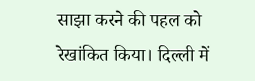साझा करने की पहल को रेखांकित किया। दिल्ली में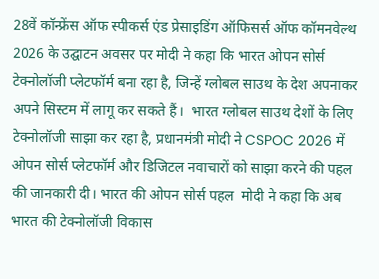28वें कॉन्फ्रेंस ऑफ स्पीकर्स एंड प्रेसाइडिंग ऑफिसर्स ऑफ कॉमनवेल्थ 2026 के उद्घाटन अवसर पर मोदी ने कहा कि भारत ओपन सोर्स टेक्नोलॉजी प्लेटफॉर्म बना रहा है, जिन्हें ग्लोबल साउथ के देश अपनाकर अपने सिस्टम में लागू कर सकते हैं।  भारत ग्लोबल साउथ देशों के लिए टेक्नोलॉजी साझा कर रहा है, प्रधानमंत्री मोदी ने CSPOC 2026 में ओपन सोर्स प्लेटफॉर्म और डिजिटल नवाचारों को साझा करने की पहल की जानकारी दी। भारत की ओपन सोर्स पहल  मोदी ने कहा कि अब भारत की टेक्नोलॉजी विकास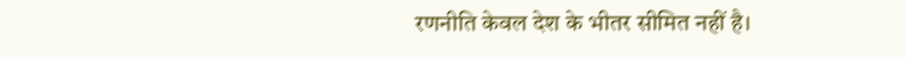रणनीति केवल देश के भीतर सीमित नहीं है।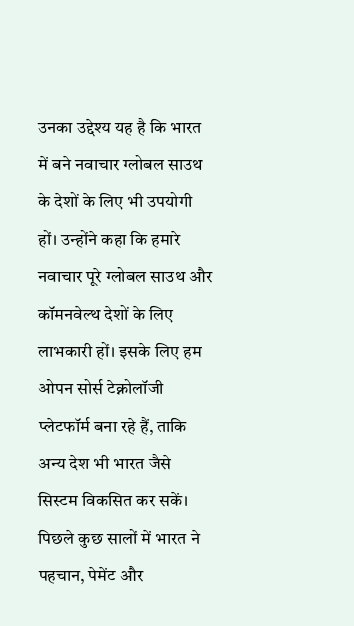उनका उद्देश्य यह है कि भारत में बने नवाचार ग्लोबल साउथ के देशों के लिए भी उपयोगी हों। उन्होंने कहा कि हमारे नवाचार पूरे ग्लोबल साउथ और कॉमनवेल्थ देशों के लिए लाभकारी हों। इसके लिए हम ओपन सोर्स टेक्नोलॉजी प्लेटफॉर्म बना रहे हैं, ताकि अन्य देश भी भारत जैसे सिस्टम विकसित कर सकें।  पिछले कुछ सालों में भारत ने पहचान, पेमेंट और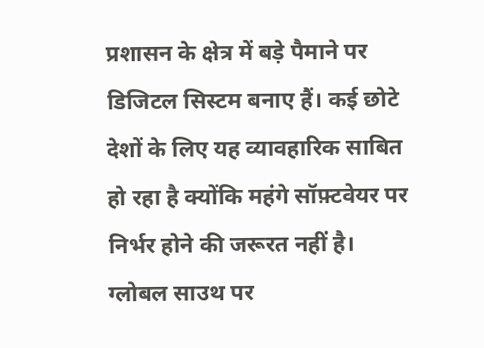प्रशासन के क्षेत्र में बड़े पैमाने पर डिजिटल सिस्टम बनाए हैं। कई छोटे देशों के लिए यह व्यावहारिक साबित हो रहा है क्योंकि महंगे सॉफ़्टवेयर पर निर्भर होने की जरूरत नहीं है।  ग्लोबल साउथ पर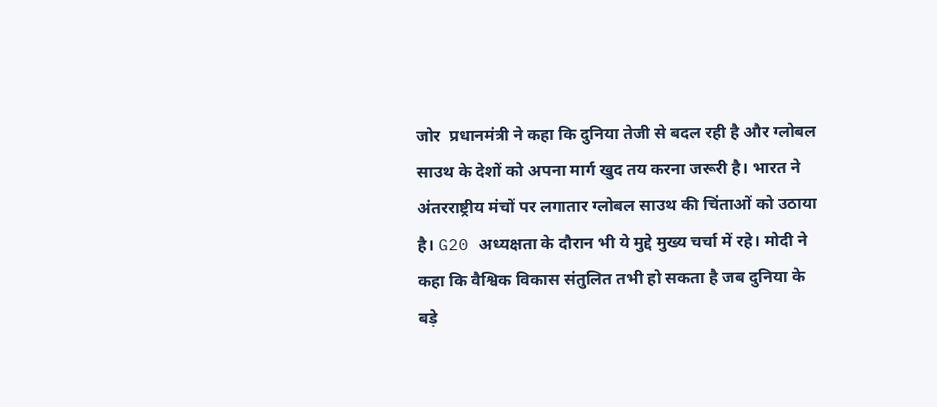जोर  प्रधानमंत्री ने कहा कि दुनिया तेजी से बदल रही है और ग्लोबल साउथ के देशों को अपना मार्ग खुद तय करना जरूरी है। भारत ने अंतरराष्ट्रीय मंचों पर लगातार ग्लोबल साउथ की चिंताओं को उठाया है। G20 अध्यक्षता के दौरान भी ये मुद्दे मुख्य चर्चा में रहे। मोदी ने कहा कि वैश्विक विकास संतुलित तभी हो सकता है जब दुनिया के बड़े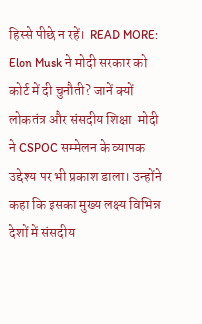हिस्से पीछे न रहें।  READ MORE: Elon Musk ने मोदी सरकार को कोर्ट में दी चुनौती? जानें क्यों  लोकतंत्र और संसदीय शिक्षा  मोदी ने CSPOC सम्मेलन के व्यापक उद्देश्य पर भी प्रकाश डाला। उन्होंने कहा कि इसका मुख्य लक्ष्य विभिन्न देशों में संसदीय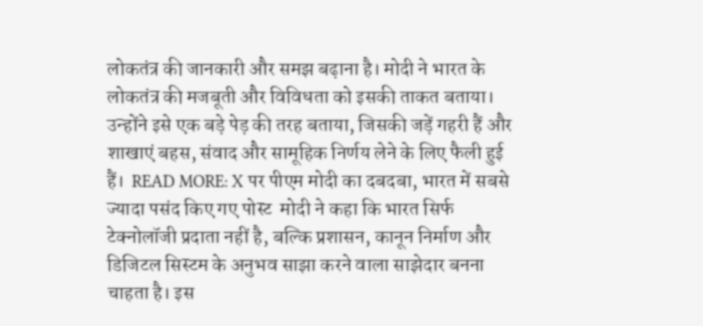लोकतंत्र की जानकारी और समझ बढ़ाना है। मोदी ने भारत के लोकतंत्र की मजबूती और विविधता को इसकी ताकत बताया। उन्होंने इसे एक बड़े पेड़ की तरह बताया, जिसकी जड़ें गहरी हैं और शाखाएं बहस, संवाद और सामूहिक निर्णय लेने के लिए फैली हुई हैं।  READ MORE: X पर पीएम मोदी का दबदबा, भारत में सबसे ज्यादा पसंद किए गए पोस्ट  मोदी ने कहा कि भारत सिर्फ टेक्नोलॉजी प्रदाता नहीं है, बल्कि प्रशासन, कानून निर्माण और डिजिटल सिस्टम के अनुभव साझा करने वाला साझेदार बनना चाहता है। इस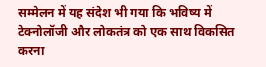सम्मेलन में यह संदेश भी गया कि भविष्य में टेक्नोलॉजी और लोकतंत्र को एक साथ विकसित करना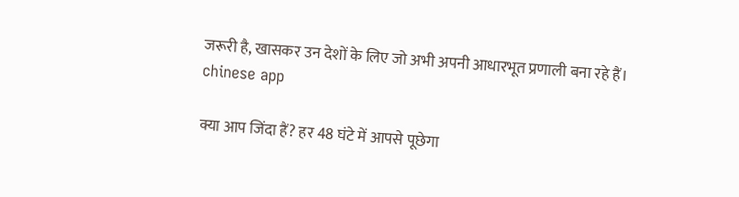जरूरी है, खासकर उन देशों के लिए जो अभी अपनी आधारभूत प्रणाली बना रहे हैं।
chinese app

क्या आप जिंदा हैं? हर 48 घंटे में आपसे पूछेगा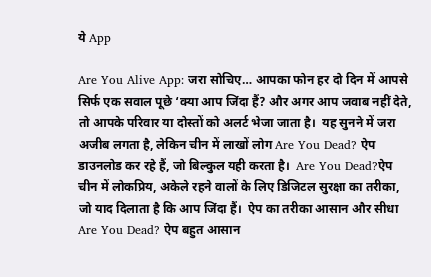ये App

Are You Alive App: जरा सोचिए… आपका फोन हर दो दिन में आपसे सिर्फ एक सवाल पूछे ‘क्या आप जिंदा हैं? और अगर आप जवाब नहीं देते, तो आपके परिवार या दोस्तों को अलर्ट भेजा जाता है।  यह सुनने में जरा अजीब लगता है, लेकिन चीन में लाखों लोग Are You Dead? ऐप डाउनलोड कर रहे हैं, जो बिल्कुल यही करता है।  Are You Dead?ऐप चीन में लोकप्रिय, अकेले रहने वालों के लिए डिजिटल सुरक्षा का तरीका, जो याद दिलाता है कि आप जिंदा हैं।  ऐप का तरीका आसान और सीधा  Are You Dead? ऐप बहुत आसान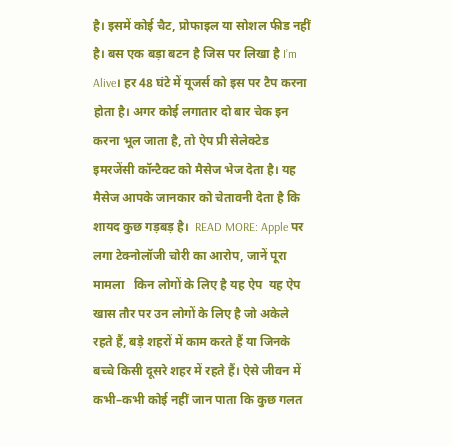है। इसमें कोई चैट, प्रोफाइल या सोशल फीड नहीं है। बस एक बड़ा बटन है जिस पर लिखा है I’m Alive। हर 48 घंटे में यूजर्स को इस पर टैप करना होता है। अगर कोई लगातार दो बार चेक इन करना भूल जाता है, तो ऐप प्री सेलेक्टेड इमरजेंसी कॉन्टैक्ट को मैसेज भेज देता है। यह मैसेज आपके जानकार को चेतावनी देता है कि शायद कुछ गड़बड़ है।  READ MORE: Apple पर लगा टेक्नोलॉजी चोरी का आरोप, जानें पूरा मामला   किन लोगों के लिए है यह ऐप  यह ऐप खास तौर पर उन लोगों के लिए है जो अकेले रहते हैं, बड़े शहरों में काम करते हैं या जिनके बच्चे किसी दूसरे शहर में रहते हैं। ऐसे जीवन में कभी–कभी कोई नहीं जान पाता कि कुछ गलत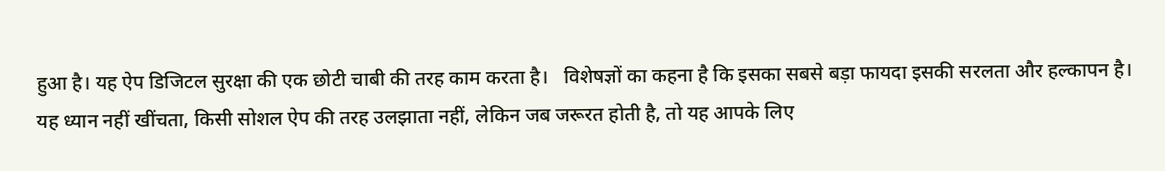हुआ है। यह ऐप डिजिटल सुरक्षा की एक छोटी चाबी की तरह काम करता है।   विशेषज्ञों का कहना है कि इसका सबसे बड़ा फायदा इसकी सरलता और हल्कापन है। यह ध्यान नहीं खींचता, किसी सोशल ऐप की तरह उलझाता नहीं, लेकिन जब जरूरत होती है, तो यह आपके लिए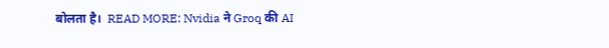बोलता है।  READ MORE: Nvidia ने Groq की AI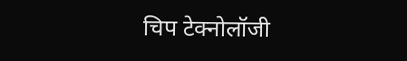चिप टेक्नोलॉजी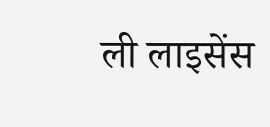ली लाइसेंस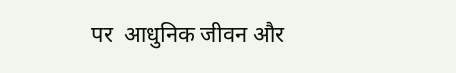पर  आधुनिक जीवन और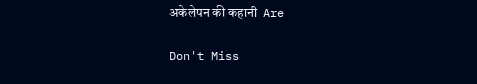अकेलेपन की कहानी  Are

Don't Miss